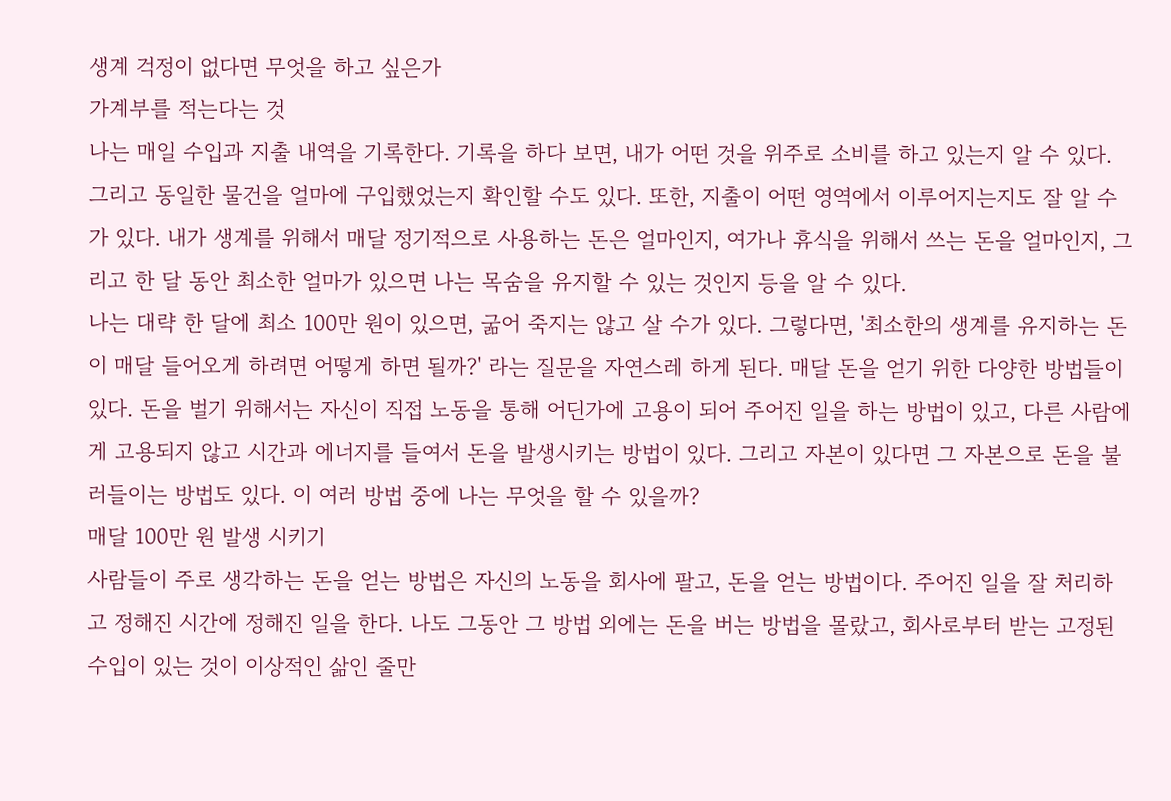생계 걱정이 없다면 무엇을 하고 싶은가
가계부를 적는다는 것
나는 매일 수입과 지출 내역을 기록한다. 기록을 하다 보면, 내가 어떤 것을 위주로 소비를 하고 있는지 알 수 있다. 그리고 동일한 물건을 얼마에 구입했었는지 확인할 수도 있다. 또한, 지출이 어떤 영역에서 이루어지는지도 잘 알 수가 있다. 내가 생계를 위해서 매달 정기적으로 사용하는 돈은 얼마인지, 여가나 휴식을 위해서 쓰는 돈을 얼마인지, 그리고 한 달 동안 최소한 얼마가 있으면 나는 목숨을 유지할 수 있는 것인지 등을 알 수 있다.
나는 대략 한 달에 최소 100만 원이 있으면, 굶어 죽지는 않고 살 수가 있다. 그렇다면, '최소한의 생계를 유지하는 돈이 매달 들어오게 하려면 어떻게 하면 될까?' 라는 질문을 자연스레 하게 된다. 매달 돈을 얻기 위한 다양한 방법들이 있다. 돈을 벌기 위해서는 자신이 직접 노동을 통해 어딘가에 고용이 되어 주어진 일을 하는 방법이 있고, 다른 사람에게 고용되지 않고 시간과 에너지를 들여서 돈을 발생시키는 방법이 있다. 그리고 자본이 있다면 그 자본으로 돈을 불러들이는 방법도 있다. 이 여러 방법 중에 나는 무엇을 할 수 있을까?
매달 100만 원 발생 시키기
사람들이 주로 생각하는 돈을 얻는 방법은 자신의 노동을 회사에 팔고, 돈을 얻는 방법이다. 주어진 일을 잘 처리하고 정해진 시간에 정해진 일을 한다. 나도 그동안 그 방법 외에는 돈을 버는 방법을 몰랐고, 회사로부터 받는 고정된 수입이 있는 것이 이상적인 삶인 줄만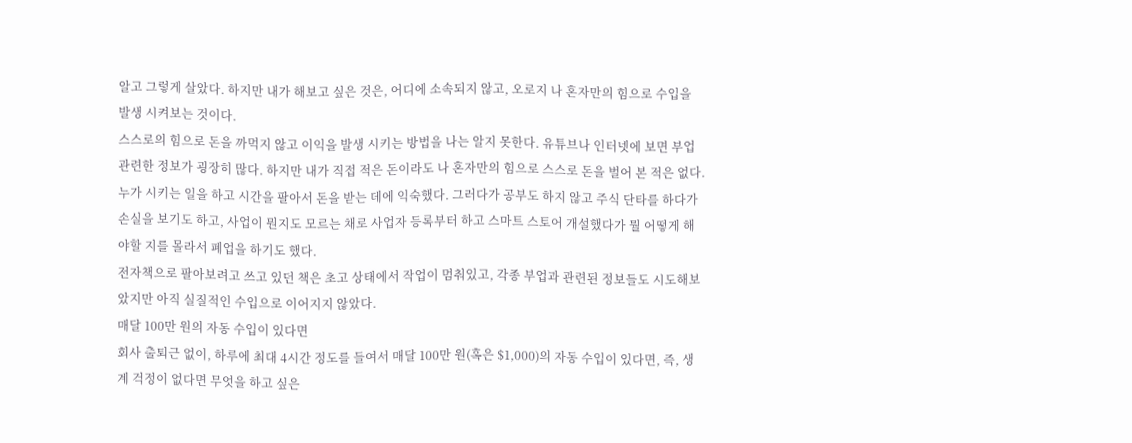알고 그렇게 살았다. 하지만 내가 해보고 싶은 것은, 어디에 소속되지 않고, 오로지 나 혼자만의 힘으로 수입을 발생 시켜보는 것이다.
스스로의 힘으로 돈을 까먹지 않고 이익을 발생 시키는 방법을 나는 알지 못한다. 유튜브나 인터넷에 보면 부업 관련한 정보가 굉장히 많다. 하지만 내가 직접 적은 돈이라도 나 혼자만의 힘으로 스스로 돈을 벌어 본 적은 없다. 누가 시키는 일을 하고 시간을 팔아서 돈을 받는 데에 익숙했다. 그러다가 공부도 하지 않고 주식 단타를 하다가 손실을 보기도 하고, 사업이 뭔지도 모르는 채로 사업자 등록부터 하고 스마트 스토어 개설했다가 뭘 어떻게 해야할 지를 몰라서 폐업을 하기도 했다.
전자책으로 팔아보려고 쓰고 있던 책은 초고 상태에서 작업이 멈춰있고, 각종 부업과 관련된 정보들도 시도해보았지만 아직 실질적인 수입으로 이어지지 않았다.
매달 100만 원의 자동 수입이 있다면
회사 출퇴근 없이, 하루에 최대 4시간 정도를 들여서 매달 100만 원(혹은 $1,000)의 자동 수입이 있다면, 즉, 생계 걱정이 없다면 무엇을 하고 싶은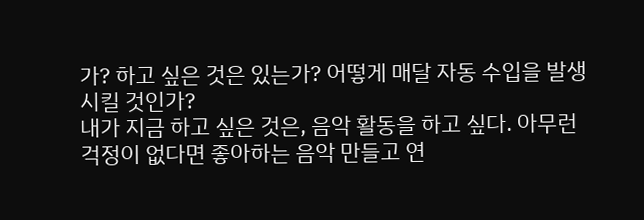가? 하고 싶은 것은 있는가? 어떻게 매달 자동 수입을 발생 시킬 것인가?
내가 지금 하고 싶은 것은, 음악 활동을 하고 싶다. 아무런 걱정이 없다면 좋아하는 음악 만들고 연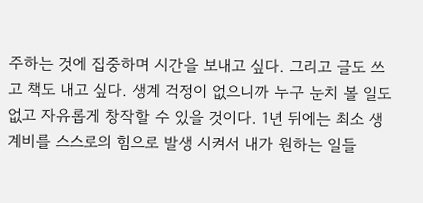주하는 것에 집중하며 시간을 보내고 싶다. 그리고 글도 쓰고 책도 내고 싶다. 생계 걱정이 없으니까 누구 눈치 볼 일도 없고 자유롭게 창작할 수 있을 것이다. 1년 뒤에는 최소 생계비를 스스로의 힘으로 발생 시켜서 내가 원하는 일들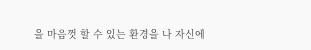을 마음껏 할 수 있는 환경을 나 자신에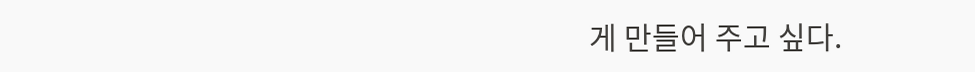게 만들어 주고 싶다.